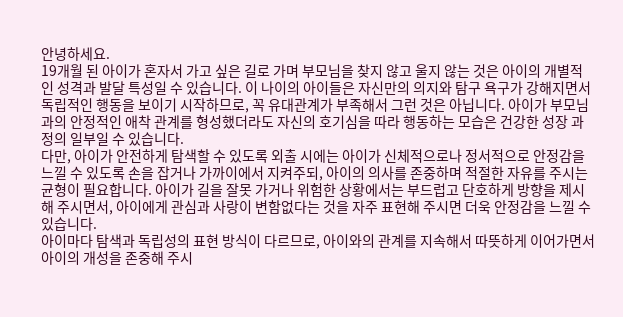안녕하세요.
19개월 된 아이가 혼자서 가고 싶은 길로 가며 부모님을 찾지 않고 울지 않는 것은 아이의 개별적인 성격과 발달 특성일 수 있습니다. 이 나이의 아이들은 자신만의 의지와 탐구 욕구가 강해지면서 독립적인 행동을 보이기 시작하므로, 꼭 유대관계가 부족해서 그런 것은 아닙니다. 아이가 부모님과의 안정적인 애착 관계를 형성했더라도 자신의 호기심을 따라 행동하는 모습은 건강한 성장 과정의 일부일 수 있습니다.
다만, 아이가 안전하게 탐색할 수 있도록 외출 시에는 아이가 신체적으로나 정서적으로 안정감을 느낄 수 있도록 손을 잡거나 가까이에서 지켜주되, 아이의 의사를 존중하며 적절한 자유를 주시는 균형이 필요합니다. 아이가 길을 잘못 가거나 위험한 상황에서는 부드럽고 단호하게 방향을 제시해 주시면서, 아이에게 관심과 사랑이 변함없다는 것을 자주 표현해 주시면 더욱 안정감을 느낄 수 있습니다.
아이마다 탐색과 독립성의 표현 방식이 다르므로, 아이와의 관계를 지속해서 따뜻하게 이어가면서 아이의 개성을 존중해 주시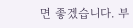면 좋겠습니다. 부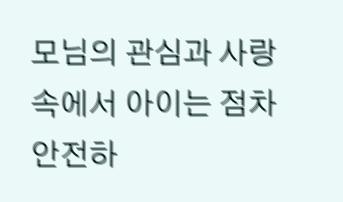모님의 관심과 사랑 속에서 아이는 점차 안전하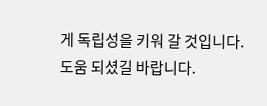게 독립성을 키워 갈 것입니다.
도움 되셨길 바랍니다.